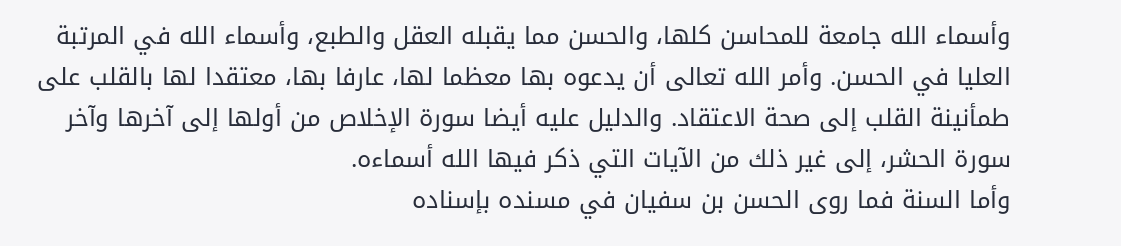وأسماء الله جامعة للمحاسن كلها، والحسن مما يقبله العقل والطبع، وأسماء الله في المرتبة العليا في الحسن. وأمر الله تعالى أن يدعوه بها معظما لها، عارفا بها، معتقدا لها بالقلب على طمأنينة القلب إلى صحة الاعتقاد. والدليل عليه أيضا سورة الإخلاص من أولها إلى آخرها وآخر سورة الحشر، إلى غير ذلك من الآيات التي ذكر فيها الله أسماءه.
وأما السنة فما روى الحسن بن سفيان في مسنده بإسناده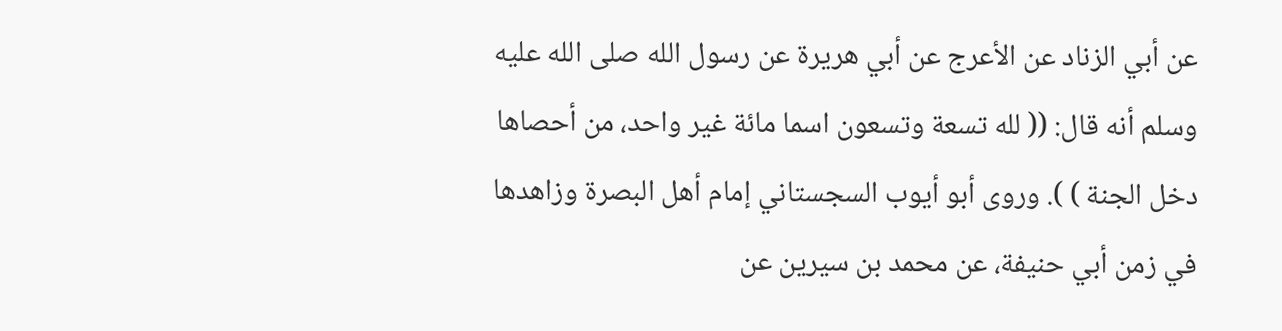عن أبي الزناد عن الأعرج عن أبي هريرة عن رسول الله صلى الله عليه وسلم أنه قال: (( لله تسعة وتسعون اسما مائة غير واحد، من أحصاها دخل الجنة ) ). وروى أبو أيوب السجستاني إمام أهل البصرة وزاهدها في زمن أبي حنيفة، عن محمد بن سيرين عن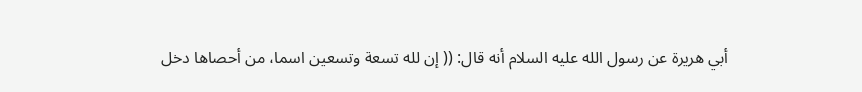أبي هريرة عن رسول الله عليه السلام أنه قال: (( إن لله تسعة وتسعين اسما، من أحصاها دخل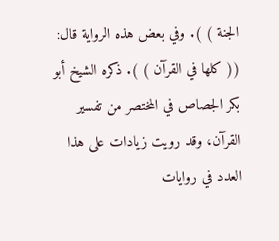الجنة ) ). وفي بعض هذه الرواية قال: (( كلها في القرآن ) ). ذكره الشيخ أبو بكر الجصاص في المختصر من تفسير القرآن، وقد رويت زيادات على هذا العدد في روايات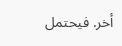أخر. فيحتمل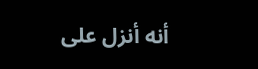أنه أنزل على